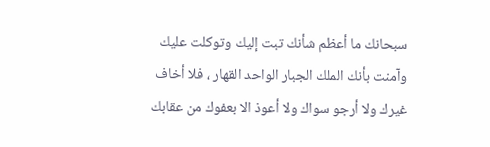سبحانك ما أعظم شأنك تبت إليك وتوكلت عليك وآمنت بأنك الملك الجبار الواحد القهار ، فلا أخاف غيرك ولا أرجو سواك ولا أعوذ الا بعفوك من عقابك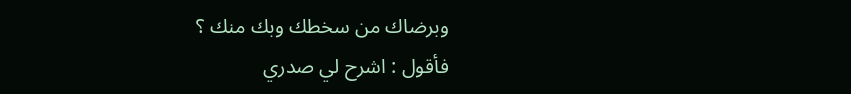وبرضاك من سخطك وبك منك ؟
فأقول : اشرح لي صدري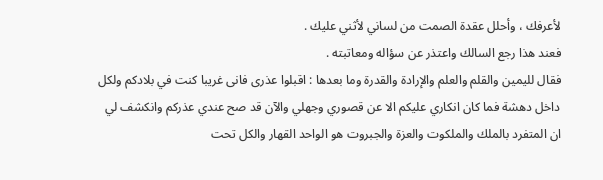لأعرفك ، وأحلل عقدة الصمت من لساني لأثني عليك .
فعند هذا رجع السالك واعتذر عن سؤاله ومعاتبته .
فقال لليمين والقلم والعلم والإرادة والقدرة وما بعدها : اقبلوا عذرى فانى غريبا كنت في بلادكم ولكل داخل دهشة فما كان انكاري عليكم الا عن قصوري وجهلي والآن قد صح عندي عذركم وانكشف لي ان المتفرد بالملك والملكوت والعزة والجبروت هو الواحد القهار والكل تحت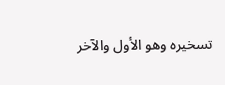تسخيره وهو الأول والآخر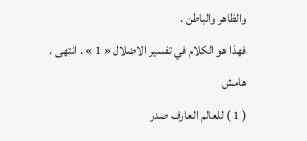والظاهر والباطن .
فهذا هو الكلام في تفسير الاضلال « 1 » . انتهى .
هامش
( 1 ) للعالم العارف صدر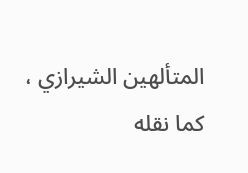المتألهين الشيرازي ، كما نقله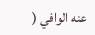عنه الوافي (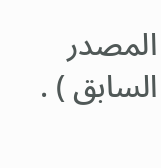المصدر السابق ) .